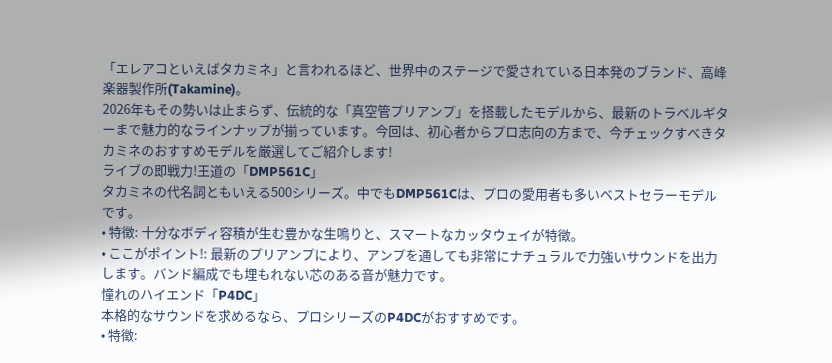「エレアコといえばタカミネ」と言われるほど、世界中のステージで愛されている日本発のブランド、高峰楽器製作所(Takamine)。
2026年もその勢いは止まらず、伝統的な「真空管プリアンプ」を搭載したモデルから、最新のトラベルギターまで魅力的なラインナップが揃っています。今回は、初心者からプロ志向の方まで、今チェックすべきタカミネのおすすめモデルを厳選してご紹介します!
ライブの即戦力!王道の「DMP561C」
タカミネの代名詞ともいえる500シリーズ。中でもDMP561Cは、プロの愛用者も多いベストセラーモデルです。
• 特徴: 十分なボディ容積が生む豊かな生鳴りと、スマートなカッタウェイが特徴。
• ここがポイント!: 最新のプリアンプにより、アンプを通しても非常にナチュラルで力強いサウンドを出力します。バンド編成でも埋もれない芯のある音が魅力です。
憧れのハイエンド「P4DC」
本格的なサウンドを求めるなら、プロシリーズのP4DCがおすすめです。
• 特徴: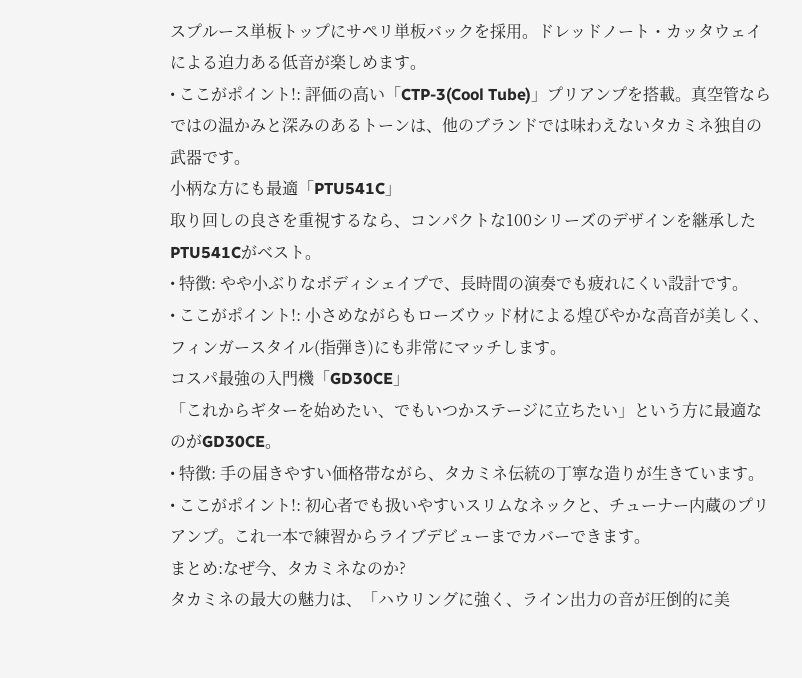スプルース単板トップにサペリ単板バックを採用。ドレッドノート・カッタウェイによる迫力ある低音が楽しめます。
• ここがポイント!: 評価の高い「CTP-3(Cool Tube)」プリアンプを搭載。真空管ならではの温かみと深みのあるトーンは、他のブランドでは味わえないタカミネ独自の武器です。
小柄な方にも最適「PTU541C」
取り回しの良さを重視するなら、コンパクトな100シリーズのデザインを継承したPTU541Cがベスト。
• 特徴: やや小ぶりなボディシェイプで、長時間の演奏でも疲れにくい設計です。
• ここがポイント!: 小さめながらもローズウッド材による煌びやかな高音が美しく、フィンガースタイル(指弾き)にも非常にマッチします。
コスパ最強の入門機「GD30CE」
「これからギターを始めたい、でもいつかステージに立ちたい」という方に最適なのがGD30CE。
• 特徴: 手の届きやすい価格帯ながら、タカミネ伝統の丁寧な造りが生きています。
• ここがポイント!: 初心者でも扱いやすいスリムなネックと、チューナー内蔵のプリアンプ。これ一本で練習からライブデビューまでカバーできます。
まとめ:なぜ今、タカミネなのか?
タカミネの最大の魅力は、「ハウリングに強く、ライン出力の音が圧倒的に美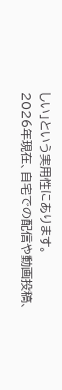しい」という実用性にあります。
2026年現在、自宅での配信や動画投稿、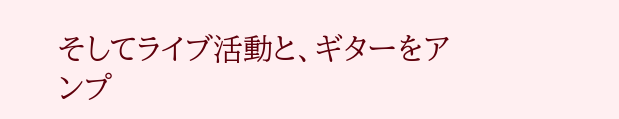そしてライブ活動と、ギターをアンプ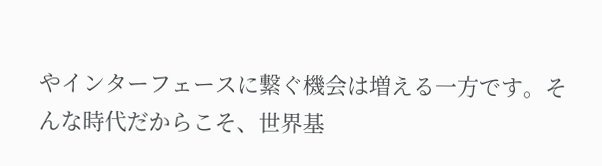やインターフェースに繋ぐ機会は増える一方です。そんな時代だからこそ、世界基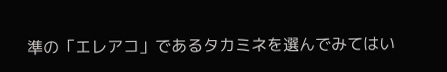準の「エレアコ」であるタカミネを選んでみてはい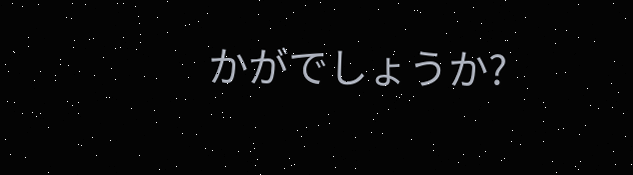かがでしょうか?